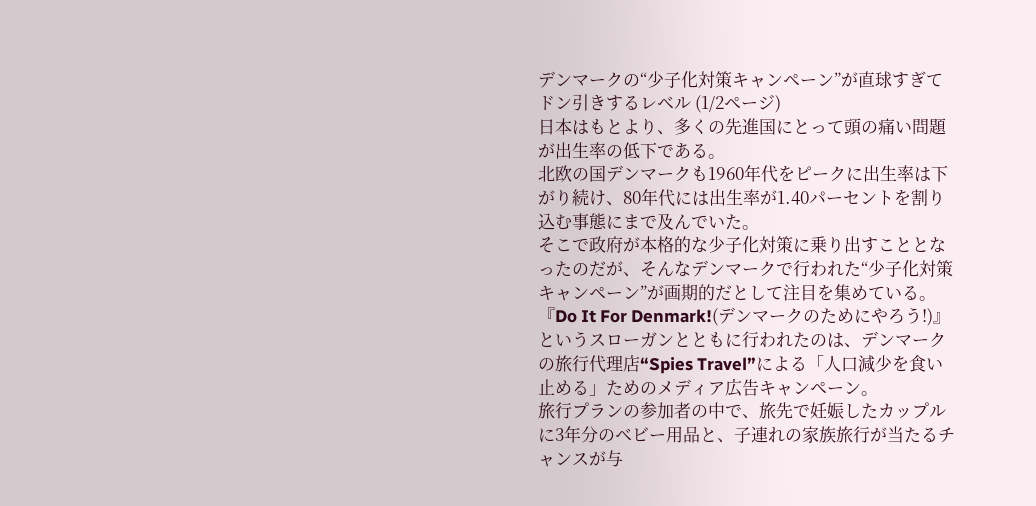デンマークの“少子化対策キャンペーン”が直球すぎてドン引きするレベル (1/2ページ)
日本はもとより、多くの先進国にとって頭の痛い問題が出生率の低下である。
北欧の国デンマークも1960年代をピークに出生率は下がり続け、80年代には出生率が1.40パーセントを割り込む事態にまで及んでいた。
そこで政府が本格的な少子化対策に乗り出すこととなったのだが、そんなデンマークで行われた“少子化対策キャンペーン”が画期的だとして注目を集めている。
『Do It For Denmark!(デンマークのためにやろう!)』というスローガンとともに行われたのは、デンマークの旅行代理店“Spies Travel”による「人口減少を食い止める」ためのメディア広告キャンペーン。
旅行プランの参加者の中で、旅先で妊娠したカップルに3年分のベビー用品と、子連れの家族旅行が当たるチャンスが与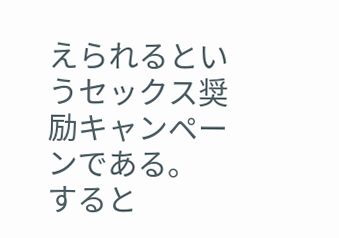えられるというセックス奨励キャンペーンである。
すると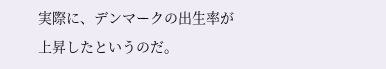実際に、デンマークの出生率が上昇したというのだ。